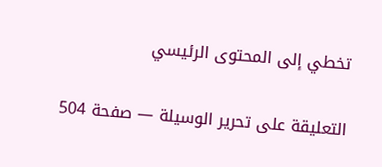تخطي إلى المحتوى الرئيسي

التعليقة على تحرير الوسيلة — صفحة 504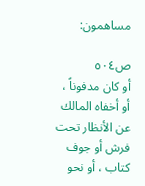مساهمون:

ص٥٠٤
أو كان مدفوناً ، أو أخفاه المالك عن الأنظار تحت فرش أو جوف كتاب ، أو نحو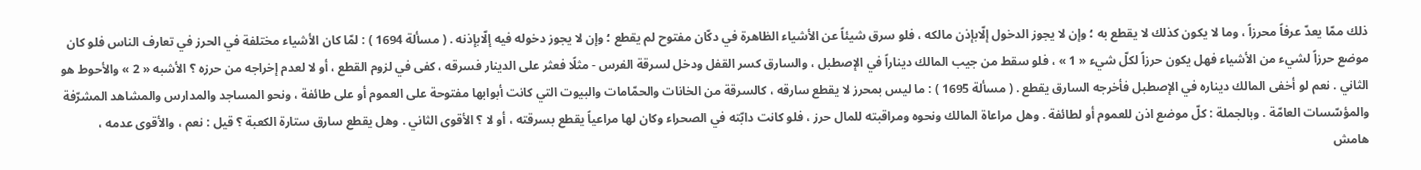ذلك ممّا يعدّ عرفاً محرزاً ، وما لا يكون كذلك لا يقطع به ؛ وإن لا يجوز الدخول إلّابإذن مالكه ، فلو سرق شيئاً عن الأشياء الظاهرة في دكّان مفتوح لم يقطع ؛ وإن لا يجوز دخوله فيه إلّابإذنه . ( مسألة 1694 ) : لمّا كان الأشياء مختلفة في الحرز في تعارف الناس فلو كان موضع حرزاً لشيء من الأشياء فهل يكون حرزاً لكلّ شيء « 1 » ، فلو سقط من جيب المالك ديناراً في الإصطبل ، والسارق كسر القفل ودخل لسرقة الفرس - مثلًا فعثر على الدينار فسرقه ، كفى في لزوم القطع ، أو لا لعدم إخراجه من حرزه ؟ الأشبه « 2 » والأحوط هو الثاني . نعم لو أخفى المالك ديناره في الإصطبل فأخرجه السارق يقطع . ( مسألة 1695 ) : ما ليس بمحرز لا يقطع سارقه ، كالسرقة من الخانات والحمّامات والبيوت التي كانت أبوابها مفتوحة على العموم أو على طائفة ، ونحو المساجد والمدارس والمشاهد المشرّفة والمؤسّسات العامّة . وبالجملة : كلّ موضع اذن للعموم أو لطائفة . وهل مراعاة المالك ونحوه ومراقبته للمال حرز ، فلو كانت دابّته في الصحراء وكان لها مراعياً يقطع بسرقته ، أو لا ؟ الأقوى الثاني . وهل يقطع سارق ستارة الكعبة ؟ قيل : نعم ، والأقوى عدمه ،
هامش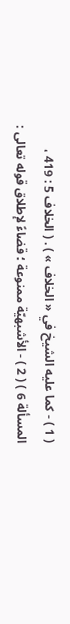( 1 ) - كما عليه الشيخ في « الخلاف » ) . ( الخلاف 5 : 419 ، المسألة 6 ) ( 2 ) - الأشبهيّة ممنوعة ؛ قضاءً لإطلاق قوله تعالى :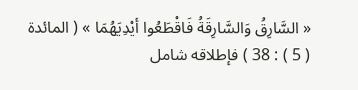« السَّارِقُ وَالسَّارِقَةُ فَاقْطَعُوا أيْدِيَهُمَا » ( المائدة ( 5 ) : 38 ) فإطلاقه شامل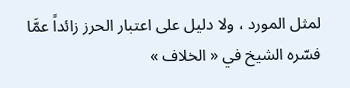لمثل المورد ، ولا دليل على اعتبار الحرز زائداً عمَّا فسّره الشيخ في « الخلاف »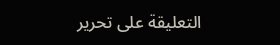التعليقة على تحرير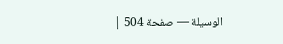الوسيلة — صفحة 504 |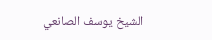الشيخ يوسف الصانعي